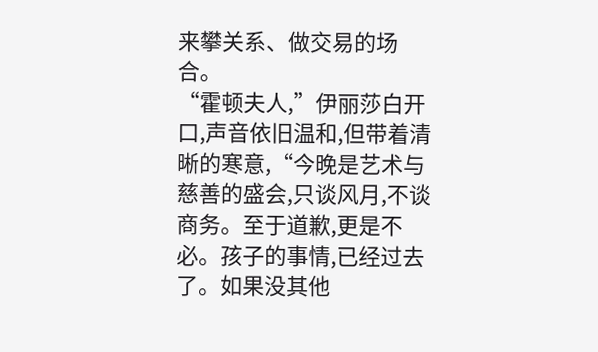来攀关系、做交易的场合。
“霍顿夫人,”伊丽莎白开口,声音依旧温和,但带着清晰的寒意,“今晚是艺术与慈善的盛会,只谈风月,不谈商务。至于道歉,更是不必。孩子的事情,已经过去了。如果没其他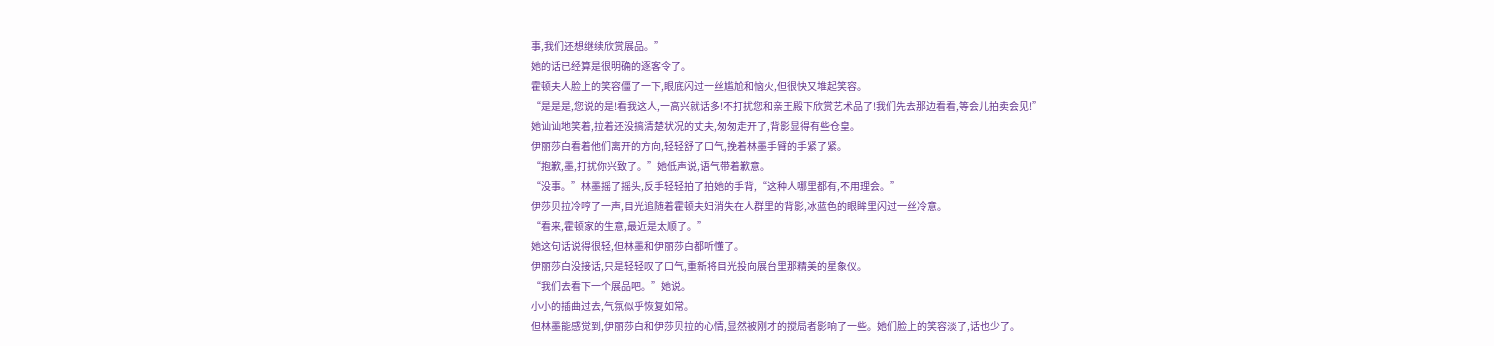事,我们还想继续欣赏展品。”
她的话已经算是很明确的逐客令了。
霍顿夫人脸上的笑容僵了一下,眼底闪过一丝尴尬和恼火,但很快又堆起笑容。
“是是是,您说的是!看我这人,一高兴就话多!不打扰您和亲王殿下欣赏艺术品了!我们先去那边看看,等会儿拍卖会见!”
她讪讪地笑着,拉着还没搞清楚状况的丈夫,匆匆走开了,背影显得有些仓皇。
伊丽莎白看着他们离开的方向,轻轻舒了口气,挽着林墨手臂的手紧了紧。
“抱歉,墨,打扰你兴致了。”她低声说,语气带着歉意。
“没事。”林墨摇了摇头,反手轻轻拍了拍她的手背,“这种人哪里都有,不用理会。”
伊莎贝拉冷哼了一声,目光追随着霍顿夫妇消失在人群里的背影,冰蓝色的眼眸里闪过一丝冷意。
“看来,霍顿家的生意,最近是太顺了。”
她这句话说得很轻,但林墨和伊丽莎白都听懂了。
伊丽莎白没接话,只是轻轻叹了口气,重新将目光投向展台里那精美的星象仪。
“我们去看下一个展品吧。”她说。
小小的插曲过去,气氛似乎恢复如常。
但林墨能感觉到,伊丽莎白和伊莎贝拉的心情,显然被刚才的搅局者影响了一些。她们脸上的笑容淡了,话也少了。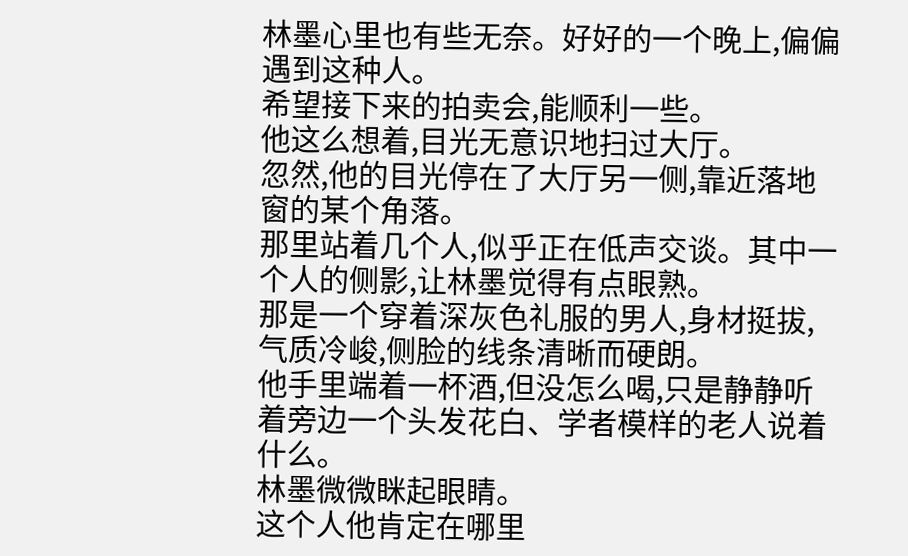林墨心里也有些无奈。好好的一个晚上,偏偏遇到这种人。
希望接下来的拍卖会,能顺利一些。
他这么想着,目光无意识地扫过大厅。
忽然,他的目光停在了大厅另一侧,靠近落地窗的某个角落。
那里站着几个人,似乎正在低声交谈。其中一个人的侧影,让林墨觉得有点眼熟。
那是一个穿着深灰色礼服的男人,身材挺拔,气质冷峻,侧脸的线条清晰而硬朗。
他手里端着一杯酒,但没怎么喝,只是静静听着旁边一个头发花白、学者模样的老人说着什么。
林墨微微眯起眼睛。
这个人他肯定在哪里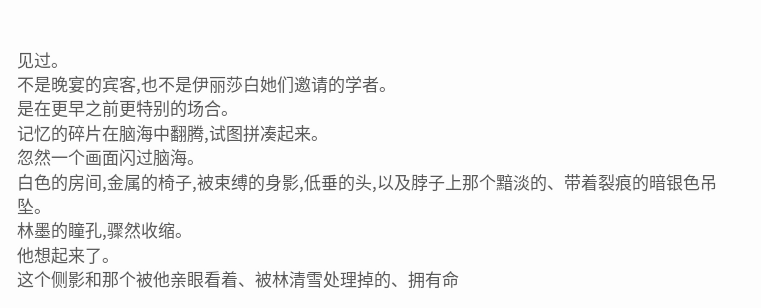见过。
不是晚宴的宾客,也不是伊丽莎白她们邀请的学者。
是在更早之前更特别的场合。
记忆的碎片在脑海中翻腾,试图拼凑起来。
忽然一个画面闪过脑海。
白色的房间,金属的椅子,被束缚的身影,低垂的头,以及脖子上那个黯淡的、带着裂痕的暗银色吊坠。
林墨的瞳孔,骤然收缩。
他想起来了。
这个侧影和那个被他亲眼看着、被林清雪处理掉的、拥有命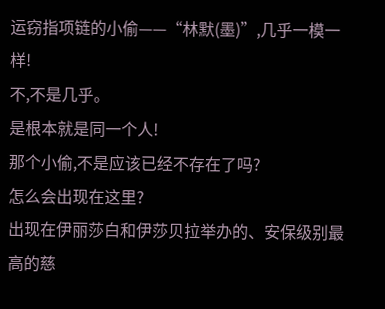运窃指项链的小偷——“林默(墨)”,几乎一模一样!
不,不是几乎。
是根本就是同一个人!
那个小偷,不是应该已经不存在了吗?
怎么会出现在这里?
出现在伊丽莎白和伊莎贝拉举办的、安保级别最高的慈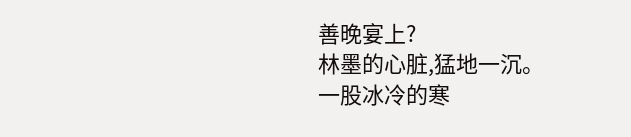善晚宴上?
林墨的心脏,猛地一沉。
一股冰冷的寒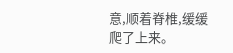意,顺着脊椎,缓缓爬了上来。